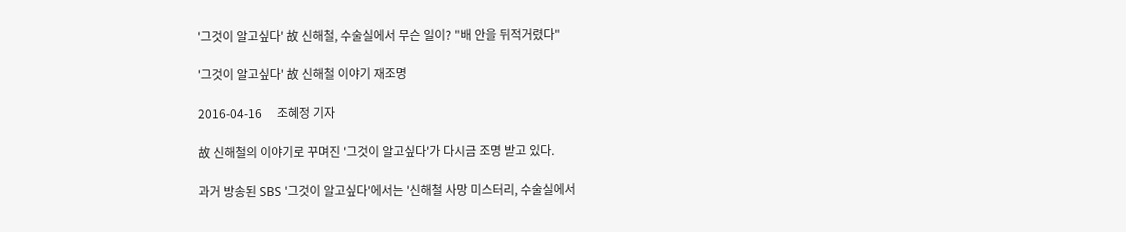'그것이 알고싶다' 故 신해철, 수술실에서 무슨 일이? "배 안을 뒤적거렸다"

'그것이 알고싶다' 故 신해철 이야기 재조명

2016-04-16     조혜정 기자

故 신해철의 이야기로 꾸며진 '그것이 알고싶다'가 다시금 조명 받고 있다.

과거 방송된 SBS '그것이 알고싶다'에서는 '신해철 사망 미스터리, 수술실에서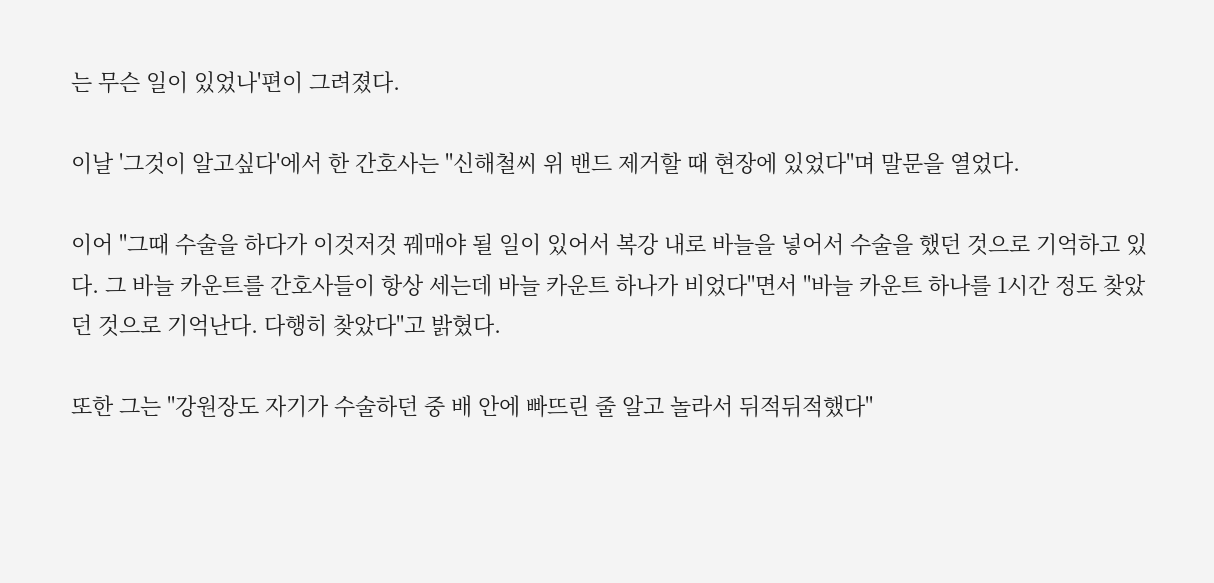는 무슨 일이 있었나'편이 그려졌다.

이날 '그것이 알고싶다'에서 한 간호사는 "신해철씨 위 밴드 제거할 때 현장에 있었다"며 말문을 열었다.

이어 "그때 수술을 하다가 이것저것 꿰매야 될 일이 있어서 복강 내로 바늘을 넣어서 수술을 했던 것으로 기억하고 있다. 그 바늘 카운트를 간호사들이 항상 세는데 바늘 카운트 하나가 비었다"면서 "바늘 카운트 하나를 1시간 정도 찾았던 것으로 기억난다. 다행히 찾았다"고 밝혔다.

또한 그는 "강원장도 자기가 수술하던 중 배 안에 빠뜨린 줄 알고 놀라서 뒤적뒤적했다"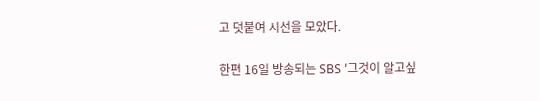고 덧붙여 시선을 모았다.

한편 16일 방송되는 SBS '그것이 알고싶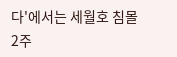다'에서는 세월호 침몰 2주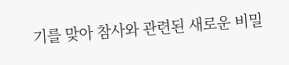기를 맞아 참사와 관련된 새로운 비밀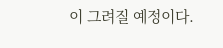이 그려질 예정이다.